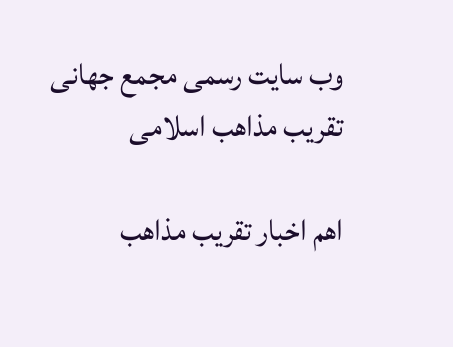وب سایت رسمی مجمع جهانى تقريب مذاهب اسلامى

اهم اخبار تقریب مذاهب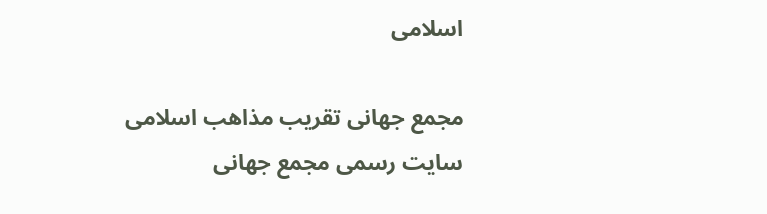اسلامی

مجمع جهانى تقريب مذاهب اسلامى
سایت رسمی مجمع جهانى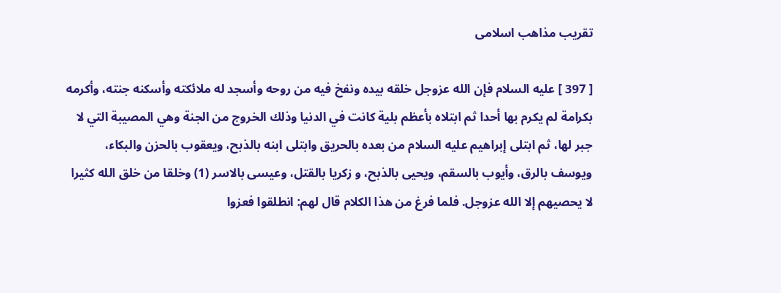تقريب مذاهب اسلامى

[ 397 ] عليه السلام فإن الله عزوجل خلقه بيده ونفخ فيه من روحه وأسجد له ملائكته وأسكنه جنته، وأكرمه بكرامة لم يكرم بها أحدا ثم ابتلاه بأعظم بلية كانت في الدنيا وذلك الخروج من الجنة وهي المصيبة التي لا جبر لها، ثم ابتلى إبراهيم عليه السلام من بعده بالحريق وابتلى ابنه بالذبح، ويعقوب بالحزن والبكاء، ويوسف بالرق، وأيوب بالسقم، ويحيى بالذبح، و زكريا بالقتل، وعيسى بالاسر (1) وخلقا من خلق الله كثيرا لا يحصيهم إلا الله عزوجل. فلما فرغ من هذا الكلام قال لهم: انطلقوا فعزوا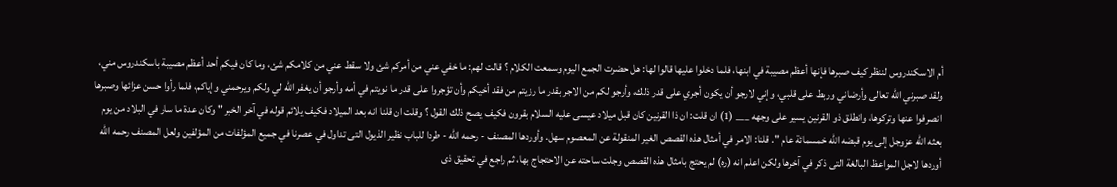أم الاسكندروس لننظر كيف صبرها فإنها أعظم مصيبة في ابنها، فلما دخلوا عليها قالوا لها: هل حضرت الجمع اليوم وسمعت الكلام ؟ قالت لهم: ما خفي عني من أمركم شئ ولا سقط عني من كلامكم شئ، وما كان فيكم أحد أعظم مصيبة باسكندروس مني، ولقد صبرني الله تعالى وأرضاني وربط على قلبي، وإني لارجو أن يكون أجري على قدر ذلك، وأرجو لكم من الاجر بقدر ما رزيتم من فقد أخيكم وأن تؤجروا على قدر ما نويتم في أمه وأرجو أن يغفر الله لي ولكم ويرحمني وإياكم، فلما رأوا حسن عزائها وصبرها انصرفوا عنها وتركوها، وانطلق ذو القرنين يسير على وجهه ___ (1) ان قلت: ان ذا القرنين كان قبل ميلاد عيسى عليه السلام بقرون فكيف يصح ذلك القول ؟ وقلت ان قلنا انه بعد الميلاد فكيف يلائم قوله في آخر الخبر " وكان عدة ما سار في البلاد من يوم بعثه الله عزوجل إلى يوم قبضه الله خمسمائة عام ". قلنا: الامر في أمثال هذه القصص الغير المنقولة عن المعصوم سهل. وأوردها المصنف - رحمه الله - طردا للباب نظير الذيول التى تداول في عصرنا في جميع المؤلفات من المؤلفين ولعل المصنف رحمه الله أوردها لاجل المواعظ البالغة التى ذكر في آخرها ولكن اعلم انه (ره) لم يحتج بامثال هذه القصص وجلت ساحته عن الاحتجاج بها، ثم راجع في تحقيق ذى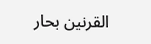القرنين بحار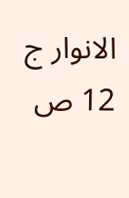الانوار ج 12 ص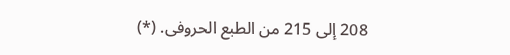208 إلى 215 من الطبع الحروفى. (*)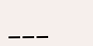___